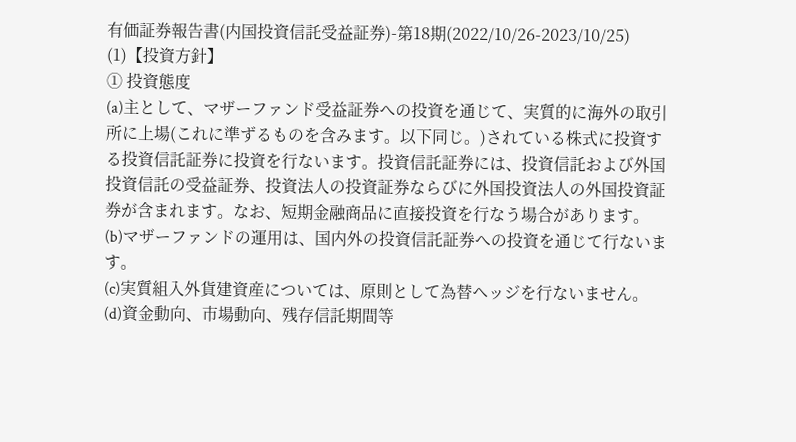有価証券報告書(内国投資信託受益証券)-第18期(2022/10/26-2023/10/25)
(1)【投資方針】
① 投資態度
(a)主として、マザーファンド受益証券への投資を通じて、実質的に海外の取引所に上場(これに準ずるものを含みます。以下同じ。)されている株式に投資する投資信託証券に投資を行ないます。投資信託証券には、投資信託および外国投資信託の受益証券、投資法人の投資証券ならびに外国投資法人の外国投資証券が含まれます。なお、短期金融商品に直接投資を行なう場合があります。
(b)マザーファンドの運用は、国内外の投資信託証券への投資を通じて行ないます。
(c)実質組入外貨建資産については、原則として為替ヘッジを行ないません。
(d)資金動向、市場動向、残存信託期間等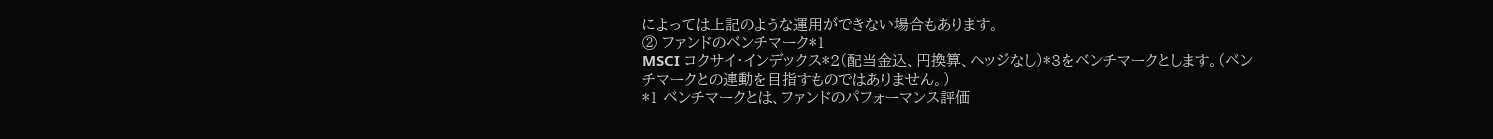によっては上記のような運用ができない場合もあります。
② ファンドのベンチマーク*1
MSCI コクサイ・インデックス*2(配当金込、円換算、ヘッジなし)*3をベンチマークとします。(ベンチマークとの連動を目指すものではありません。)
*1 ベンチマークとは、ファンドのパフォーマンス評価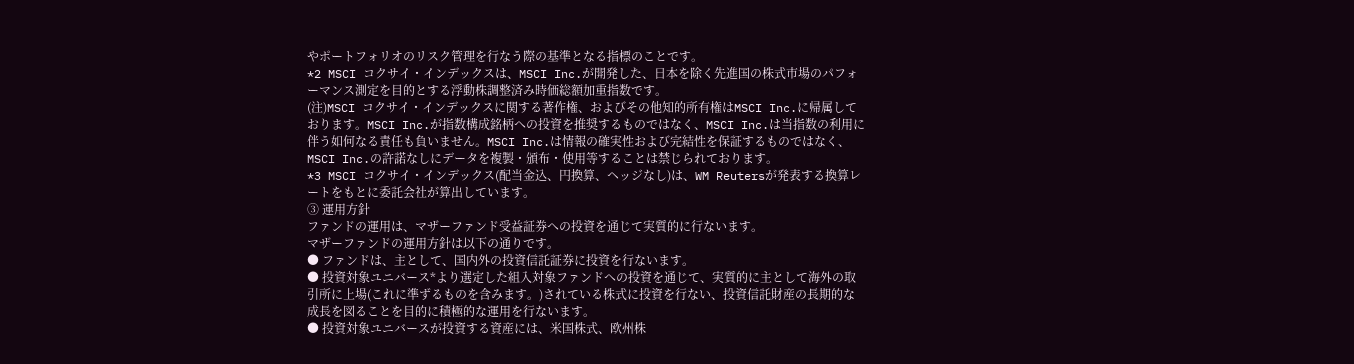やポートフォリオのリスク管理を行なう際の基準となる指標のことです。
*2 MSCI コクサイ・インデックスは、MSCI Inc.が開発した、日本を除く先進国の株式市場のパフォーマンス測定を目的とする浮動株調整済み時価総額加重指数です。
(注)MSCI コクサイ・インデックスに関する著作権、およびその他知的所有権はMSCI Inc.に帰属しております。MSCI Inc.が指数構成銘柄への投資を推奨するものではなく、MSCI Inc.は当指数の利用に伴う如何なる責任も負いません。MSCI Inc.は情報の確実性および完結性を保証するものではなく、MSCI Inc.の許諾なしにデータを複製・頒布・使用等することは禁じられております。
*3 MSCI コクサイ・インデックス(配当金込、円換算、ヘッジなし)は、WM Reutersが発表する換算レートをもとに委託会社が算出しています。
③ 運用方針
ファンドの運用は、マザーファンド受益証券への投資を通じて実質的に行ないます。
マザーファンドの運用方針は以下の通りです。
● ファンドは、主として、国内外の投資信託証券に投資を行ないます。
● 投資対象ユニバース*より選定した組入対象ファンドへの投資を通じて、実質的に主として海外の取引所に上場(これに準ずるものを含みます。)されている株式に投資を行ない、投資信託財産の長期的な成長を図ることを目的に積極的な運用を行ないます。
● 投資対象ユニバースが投資する資産には、米国株式、欧州株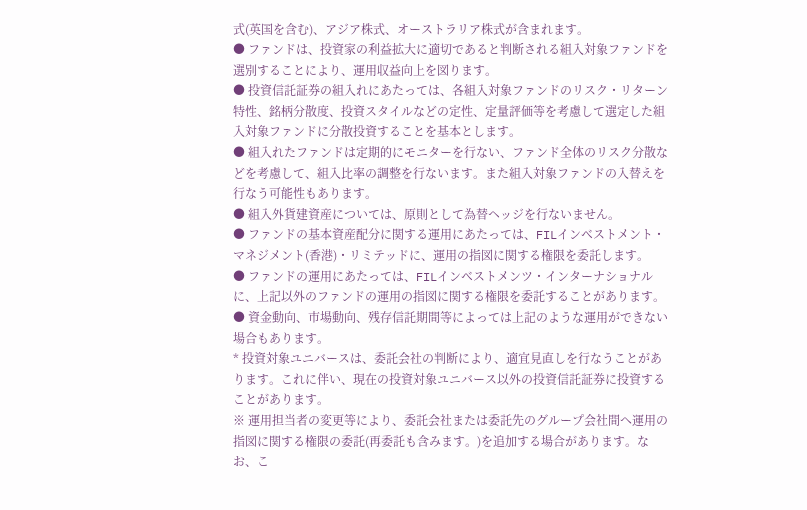式(英国を含む)、アジア株式、オーストラリア株式が含まれます。
● ファンドは、投資家の利益拡大に適切であると判断される組入対象ファンドを選別することにより、運用収益向上を図ります。
● 投資信託証券の組入れにあたっては、各組入対象ファンドのリスク・リターン特性、銘柄分散度、投資スタイルなどの定性、定量評価等を考慮して選定した組入対象ファンドに分散投資することを基本とします。
● 組入れたファンドは定期的にモニターを行ない、ファンド全体のリスク分散などを考慮して、組入比率の調整を行ないます。また組入対象ファンドの入替えを行なう可能性もあります。
● 組入外貨建資産については、原則として為替ヘッジを行ないません。
● ファンドの基本資産配分に関する運用にあたっては、FILインベストメント・マネジメント(香港)・リミテッドに、運用の指図に関する権限を委託します。
● ファンドの運用にあたっては、FILインベストメンツ・インターナショナルに、上記以外のファンドの運用の指図に関する権限を委託することがあります。
● 資金動向、市場動向、残存信託期間等によっては上記のような運用ができない場合もあります。
* 投資対象ユニバースは、委託会社の判断により、適宜見直しを行なうことがあります。これに伴い、現在の投資対象ユニバース以外の投資信託証券に投資することがあります。
※ 運用担当者の変更等により、委託会社または委託先のグループ会社間へ運用の指図に関する権限の委託(再委託も含みます。)を追加する場合があります。なお、こ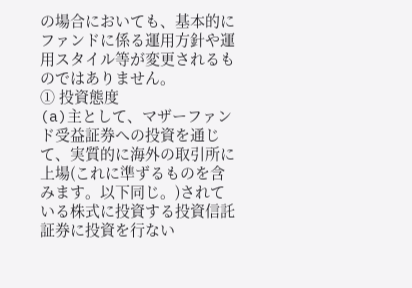の場合においても、基本的にファンドに係る運用方針や運用スタイル等が変更されるものではありません。
① 投資態度
(a)主として、マザーファンド受益証券への投資を通じて、実質的に海外の取引所に上場(これに準ずるものを含みます。以下同じ。)されている株式に投資する投資信託証券に投資を行ない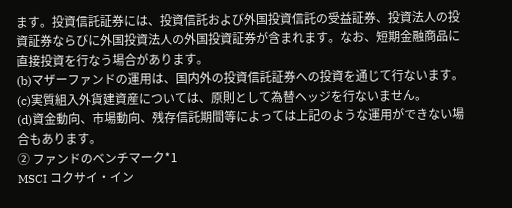ます。投資信託証券には、投資信託および外国投資信託の受益証券、投資法人の投資証券ならびに外国投資法人の外国投資証券が含まれます。なお、短期金融商品に直接投資を行なう場合があります。
(b)マザーファンドの運用は、国内外の投資信託証券への投資を通じて行ないます。
(c)実質組入外貨建資産については、原則として為替ヘッジを行ないません。
(d)資金動向、市場動向、残存信託期間等によっては上記のような運用ができない場合もあります。
② ファンドのベンチマーク*1
MSCI コクサイ・イン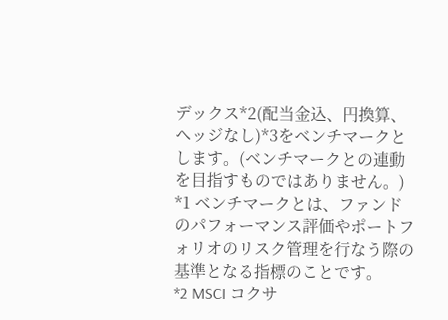デックス*2(配当金込、円換算、ヘッジなし)*3をベンチマークとします。(ベンチマークとの連動を目指すものではありません。)
*1 ベンチマークとは、ファンドのパフォーマンス評価やポートフォリオのリスク管理を行なう際の基準となる指標のことです。
*2 MSCI コクサ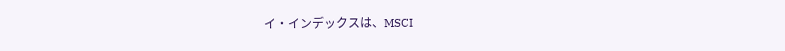イ・インデックスは、MSCI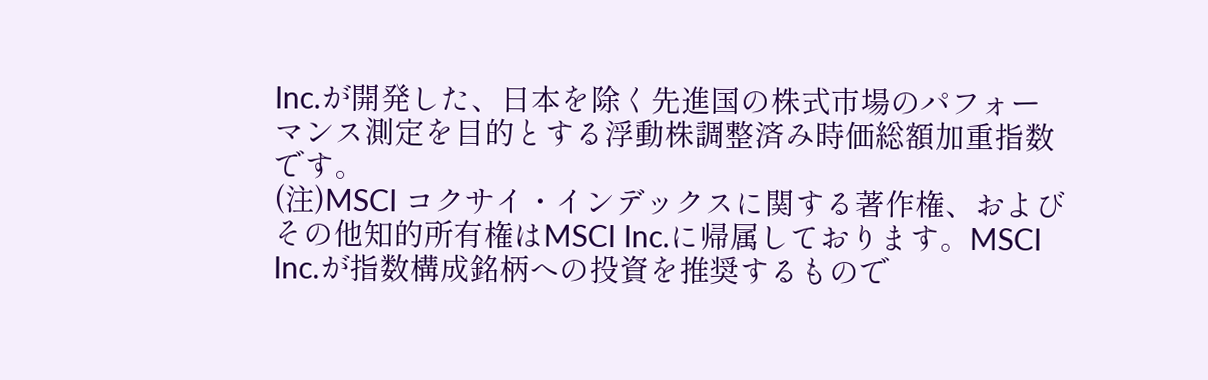Inc.が開発した、日本を除く先進国の株式市場のパフォーマンス測定を目的とする浮動株調整済み時価総額加重指数です。
(注)MSCI コクサイ・インデックスに関する著作権、およびその他知的所有権はMSCI Inc.に帰属しております。MSCI Inc.が指数構成銘柄への投資を推奨するもので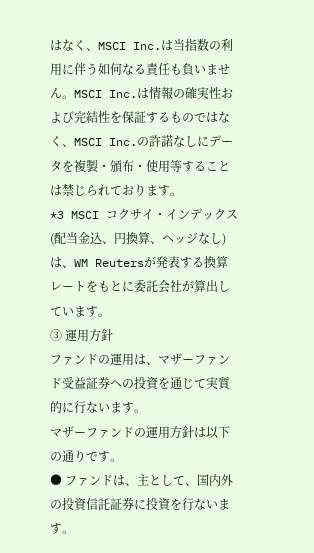はなく、MSCI Inc.は当指数の利用に伴う如何なる責任も負いません。MSCI Inc.は情報の確実性および完結性を保証するものではなく、MSCI Inc.の許諾なしにデータを複製・頒布・使用等することは禁じられております。
*3 MSCI コクサイ・インデックス(配当金込、円換算、ヘッジなし)は、WM Reutersが発表する換算レートをもとに委託会社が算出しています。
③ 運用方針
ファンドの運用は、マザーファンド受益証券への投資を通じて実質的に行ないます。
マザーファンドの運用方針は以下の通りです。
● ファンドは、主として、国内外の投資信託証券に投資を行ないます。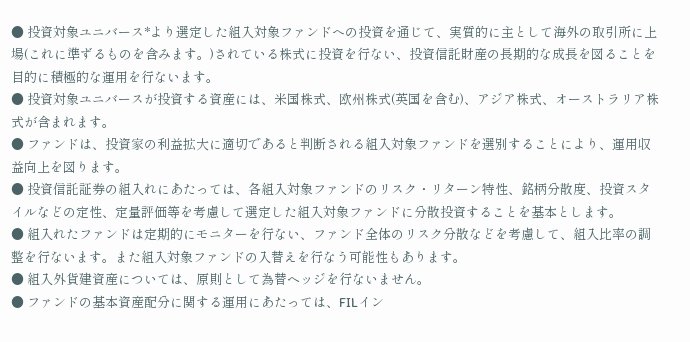● 投資対象ユニバース*より選定した組入対象ファンドへの投資を通じて、実質的に主として海外の取引所に上場(これに準ずるものを含みます。)されている株式に投資を行ない、投資信託財産の長期的な成長を図ることを目的に積極的な運用を行ないます。
● 投資対象ユニバースが投資する資産には、米国株式、欧州株式(英国を含む)、アジア株式、オーストラリア株式が含まれます。
● ファンドは、投資家の利益拡大に適切であると判断される組入対象ファンドを選別することにより、運用収益向上を図ります。
● 投資信託証券の組入れにあたっては、各組入対象ファンドのリスク・リターン特性、銘柄分散度、投資スタイルなどの定性、定量評価等を考慮して選定した組入対象ファンドに分散投資することを基本とします。
● 組入れたファンドは定期的にモニターを行ない、ファンド全体のリスク分散などを考慮して、組入比率の調整を行ないます。また組入対象ファンドの入替えを行なう可能性もあります。
● 組入外貨建資産については、原則として為替ヘッジを行ないません。
● ファンドの基本資産配分に関する運用にあたっては、FILイン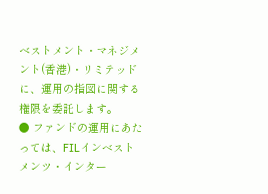ベストメント・マネジメント(香港)・リミテッドに、運用の指図に関する権限を委託します。
● ファンドの運用にあたっては、FILインベストメンツ・インター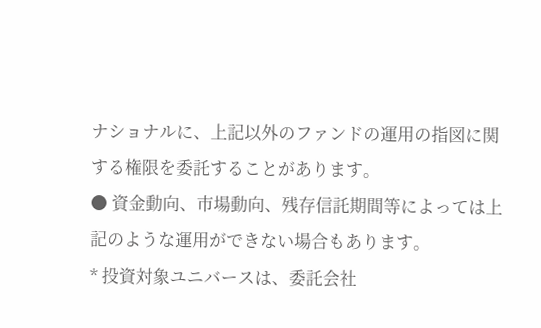ナショナルに、上記以外のファンドの運用の指図に関する権限を委託することがあります。
● 資金動向、市場動向、残存信託期間等によっては上記のような運用ができない場合もあります。
* 投資対象ユニバースは、委託会社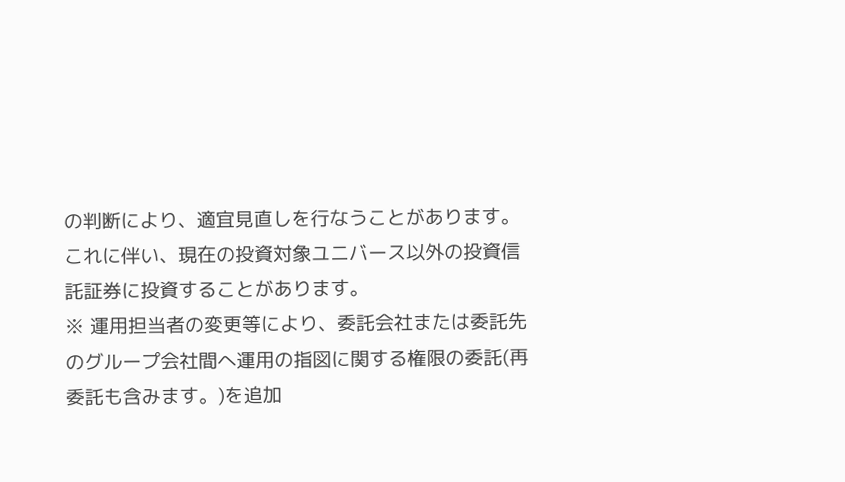の判断により、適宜見直しを行なうことがあります。これに伴い、現在の投資対象ユニバース以外の投資信託証券に投資することがあります。
※ 運用担当者の変更等により、委託会社または委託先のグループ会社間へ運用の指図に関する権限の委託(再委託も含みます。)を追加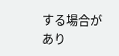する場合があり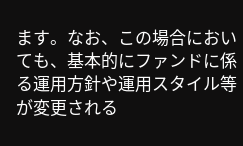ます。なお、この場合においても、基本的にファンドに係る運用方針や運用スタイル等が変更される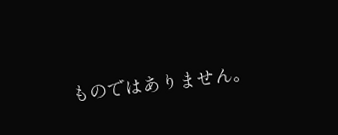ものではありません。